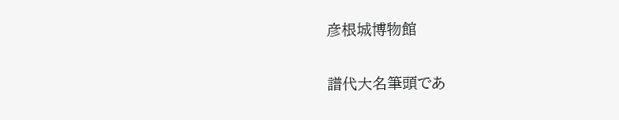彦根城博物館

譜代大名筆頭であ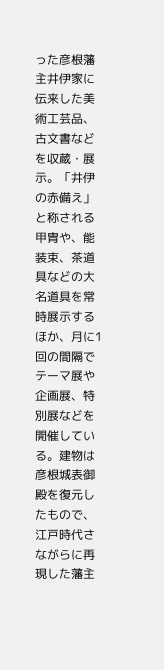った彦根藩主井伊家に伝来した美術工芸品、古文書などを収蔵・展示。「井伊の赤備え」と称される甲胄や、能装束、茶道具などの大名道具を常時展示するほか、月に1回の間隔でテーマ展や企画展、特別展などを開催している。建物は彦根城表御殿を復元したもので、江戸時代さながらに再現した藩主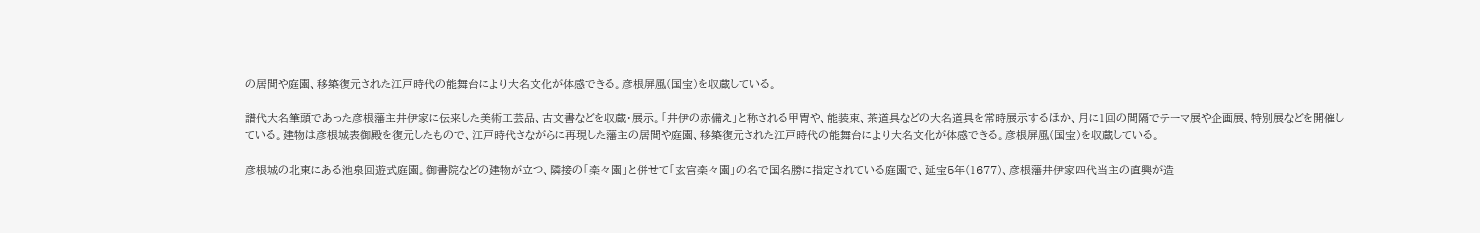の居間や庭園、移築復元された江戸時代の能舞台により大名文化が体感できる。彦根屏風(国宝)を収蔵している。

譜代大名筆頭であった彦根藩主井伊家に伝来した美術工芸品、古文書などを収蔵・展示。「井伊の赤備え」と称される甲胄や、能装束、茶道具などの大名道具を常時展示するほか、月に1回の間隔でテーマ展や企画展、特別展などを開催している。建物は彦根城表御殿を復元したもので、江戸時代さながらに再現した藩主の居間や庭園、移築復元された江戸時代の能舞台により大名文化が体感できる。彦根屏風(国宝)を収蔵している。

彦根城の北東にある池泉回遊式庭園。御書院などの建物が立つ、隣接の「楽々園」と併せて「玄宮楽々園」の名で国名勝に指定されている庭園で、延宝5年(1677)、彦根藩井伊家四代当主の直興が造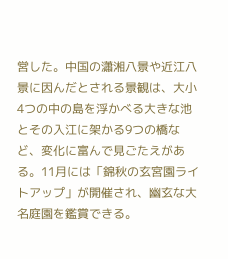営した。中国の瀟湘八景や近江八景に因んだとされる景観は、大小4つの中の島を浮かべる大きな池とその入江に架かる9つの橋など、変化に富んで見ごたえがある。11月には「錦秋の玄宮園ライトアップ」が開催され、幽玄な大名庭園を鑑賞できる。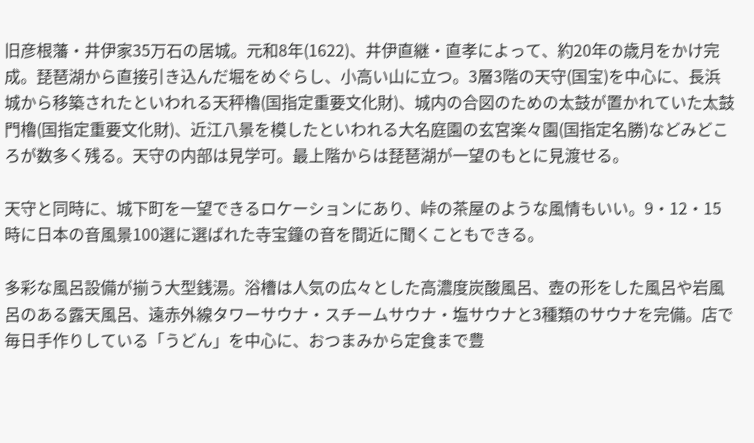旧彦根藩・井伊家35万石の居城。元和8年(1622)、井伊直継・直孝によって、約20年の歳月をかけ完成。琵琶湖から直接引き込んだ堀をめぐらし、小高い山に立つ。3層3階の天守(国宝)を中心に、長浜城から移築されたといわれる天秤櫓(国指定重要文化財)、城内の合図のための太鼓が置かれていた太鼓門櫓(国指定重要文化財)、近江八景を模したといわれる大名庭園の玄宮楽々園(国指定名勝)などみどころが数多く残る。天守の内部は見学可。最上階からは琵琶湖が一望のもとに見渡せる。

天守と同時に、城下町を一望できるロケーションにあり、峠の茶屋のような風情もいい。9・12・15時に日本の音風景100選に選ばれた寺宝鐘の音を間近に聞くこともできる。

多彩な風呂設備が揃う大型銭湯。浴槽は人気の広々とした高濃度炭酸風呂、壺の形をした風呂や岩風呂のある露天風呂、遠赤外線タワーサウナ・スチームサウナ・塩サウナと3種類のサウナを完備。店で毎日手作りしている「うどん」を中心に、おつまみから定食まで豊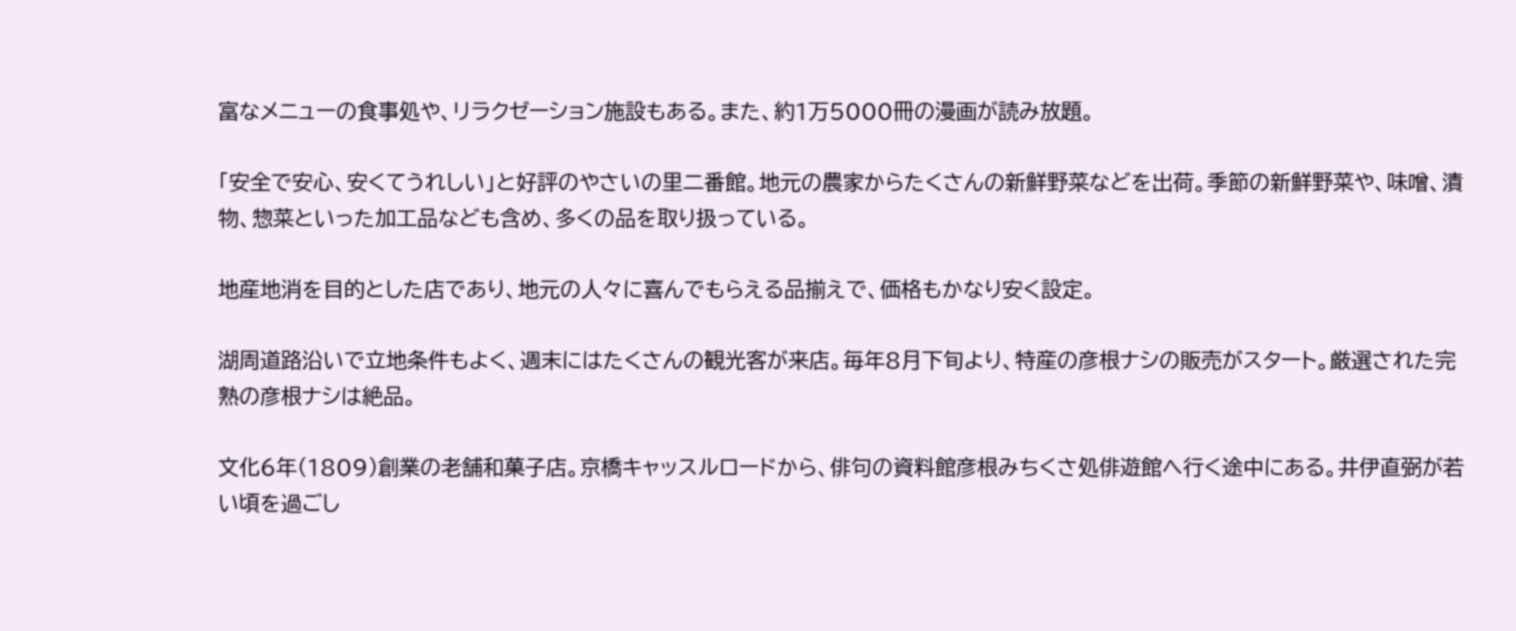富なメニューの食事処や、リラクゼーション施設もある。また、約1万5000冊の漫画が読み放題。

「安全で安心、安くてうれしい」と好評のやさいの里二番館。地元の農家からたくさんの新鮮野菜などを出荷。季節の新鮮野菜や、味噌、漬物、惣菜といった加工品なども含め、多くの品を取り扱っている。

地産地消を目的とした店であり、地元の人々に喜んでもらえる品揃えで、価格もかなり安く設定。

湖周道路沿いで立地条件もよく、週末にはたくさんの観光客が来店。毎年8月下旬より、特産の彦根ナシの販売がスタート。厳選された完熟の彦根ナシは絶品。

文化6年(1809)創業の老舗和菓子店。京橋キャッスルロードから、俳句の資料館彦根みちくさ処俳遊館へ行く途中にある。井伊直弼が若い頃を過ごし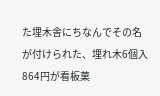た埋木舎にちなんでその名が付けられた、埋れ木6個入864円が看板菓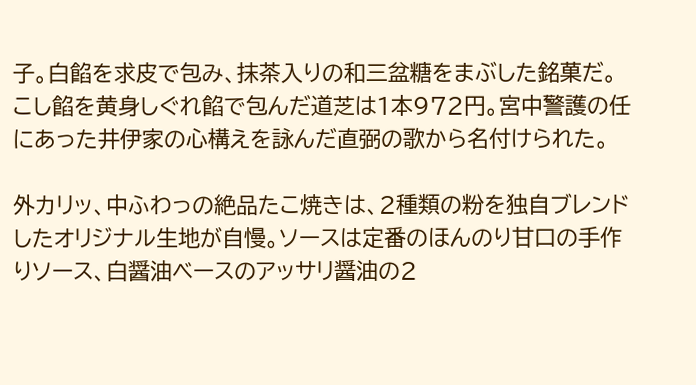子。白餡を求皮で包み、抹茶入りの和三盆糖をまぶした銘菓だ。こし餡を黄身しぐれ餡で包んだ道芝は1本972円。宮中警護の任にあった井伊家の心構えを詠んだ直弼の歌から名付けられた。

外カリッ、中ふわっの絶品たこ焼きは、2種類の粉を独自ブレンドしたオリジナル生地が自慢。ソースは定番のほんのり甘口の手作りソース、白醤油ベースのアッサリ醤油の2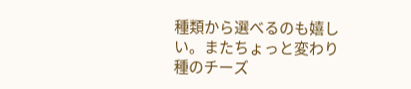種類から選べるのも嬉しい。またちょっと変わり種のチーズ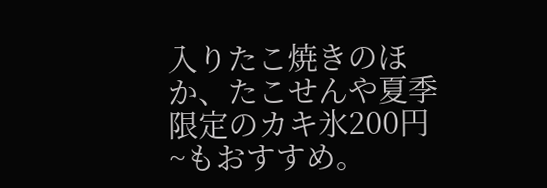入りたこ焼きのほか、たこせんや夏季限定のカキ氷200円~もおすすめ。